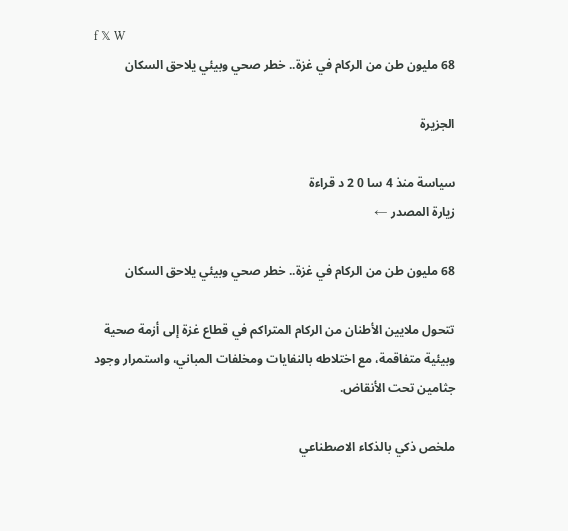f 𝕏 W
68 مليون طن من الركام في غزة.. خطر صحي وبيئي يلاحق السكان

الجزيرة

سياسة منذ 4 سا 0 2 د قراءة
زيارة المصدر ←

68 مليون طن من الركام في غزة.. خطر صحي وبيئي يلاحق السكان

تتحول ملايين الأطنان من الركام المتراكم في قطاع غزة إلى أزمة صحية وبيئية متفاقمة، مع اختلاطه بالنفايات ومخلفات المباني، واستمرار وجود جثامين تحت الأنقاض.

ملخص ذكي بالذكاء الاصطناعي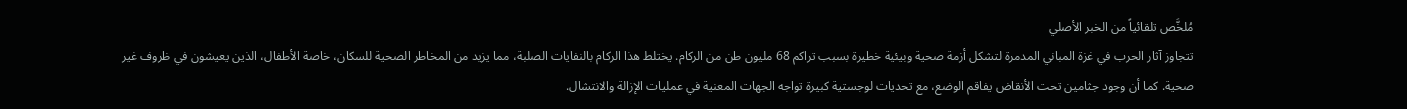مُلخَّص تلقائياً من الخبر الأصلي
تتجاوز آثار الحرب في غزة المباني المدمرة لتشكل أزمة صحية وبيئية خطيرة بسبب تراكم 68 مليون طن من الركام. يختلط هذا الركام بالنفايات الصلبة، مما يزيد من المخاطر الصحية للسكان، خاصة الأطفال، الذين يعيشون في ظروف غير صحية. كما أن وجود جثامين تحت الأنقاض يفاقم الوضع، مع تحديات لوجستية كبيرة تواجه الجهات المعنية في عمليات الإزالة والانتشال.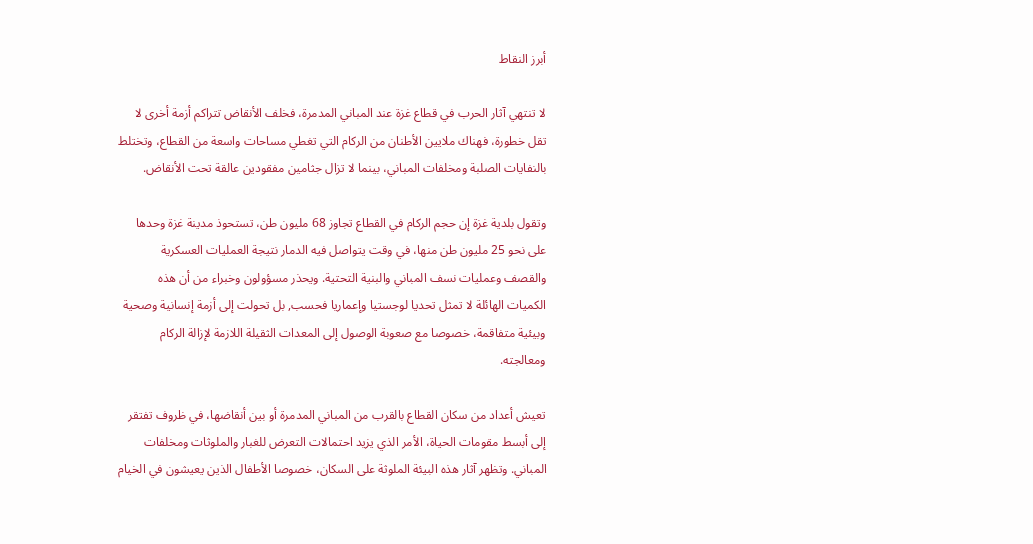أبرز النقاط

لا تنتهي آثار الحرب في قطاع غزة عند المباني المدمرة، فخلف الأنقاض تتراكم أزمة أخرى لا تقل خطورة، فهناك ملايين الأطنان من الركام التي تغطي مساحات واسعة من القطاع، وتختلط بالنفايات الصلبة ومخلفات المباني، بينما لا تزال جثامين مفقودين عالقة تحت الأنقاض.

وتقول بلدية غزة إن حجم الركام في القطاع تجاوز 68 مليون طن، تستحوذ مدينة غزة وحدها على نحو 25 مليون طن منها، في وقت يتواصل فيه الدمار نتيجة العمليات العسكرية والقصف وعمليات نسف المباني والبنية التحتية. ويحذر مسؤولون وخبراء من أن هذه الكميات الهائلة لا تمثل تحديا لوجستيا وإعماريا فحسب, بل تحولت إلى أزمة إنسانية وصحية وبيئية متفاقمة، خصوصا مع صعوبة الوصول إلى المعدات الثقيلة اللازمة لإزالة الركام ومعالجته.

تعيش أعداد من سكان القطاع بالقرب من المباني المدمرة أو بين أنقاضها، في ظروف تفتقر إلى أبسط مقومات الحياة، الأمر الذي يزيد احتمالات التعرض للغبار والملوثات ومخلفات المباني. وتظهر آثار هذه البيئة الملوثة على السكان، خصوصا الأطفال الذين يعيشون في الخيام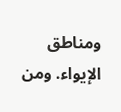ومناطق الإيواء. ومن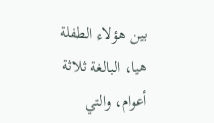بين هؤلاء الطفلة هيا، البالغة ثلاثة أعوام، والتي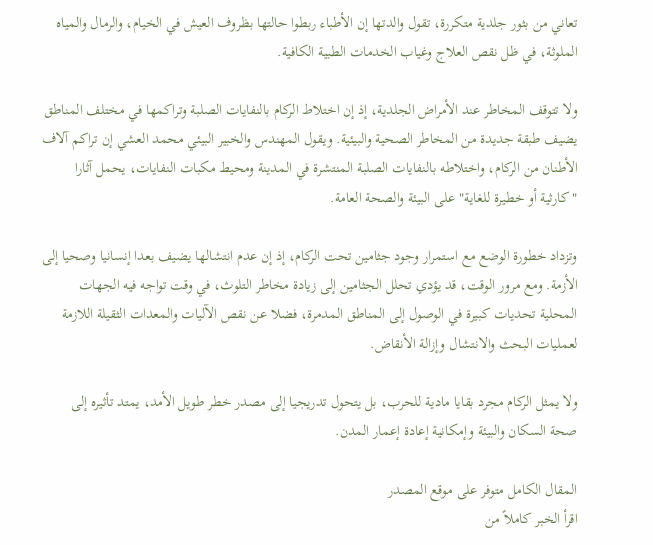تعاني من بثور جلدية متكررة، تقول والدتها إن الأطباء ربطوا حالتها بظروف العيش في الخيام، والرمال والمياه الملوثة، في ظل نقص العلاج وغياب الخدمات الطبية الكافية.

ولا تتوقف المخاطر عند الأمراض الجلدية، إذ إن اختلاط الركام بالنفايات الصلبة وتراكمها في مختلف المناطق يضيف طبقة جديدة من المخاطر الصحية والبيئية. ويقول المهندس والخبير البيئي محمد العشي إن تراكم آلاف الأطنان من الركام، واختلاطه بالنفايات الصلبة المنتشرة في المدينة ومحيط مكبات النفايات، يحمل آثارا "كارثية أو خطيرة للغاية" على البيئة والصحة العامة.

وتزداد خطورة الوضع مع استمرار وجود جثامين تحت الركام، إذ إن عدم انتشالها يضيف بعدا إنسانيا وصحيا إلى الأزمة. ومع مرور الوقت، قد يؤدي تحلل الجثامين إلى زيادة مخاطر التلوث، في وقت تواجه فيه الجهات المحلية تحديات كبيرة في الوصول إلى المناطق المدمرة، فضلا عن نقص الآليات والمعدات الثقيلة اللازمة لعمليات البحث والانتشال وإزالة الأنقاض.

ولا يمثل الركام مجرد بقايا مادية للحرب، بل يتحول تدريجيا إلى مصدر خطر طويل الأمد، يمتد تأثيره إلى صحة السكان والبيئة وإمكانية إعادة إعمار المدن.

المقال الكامل متوفر على موقع المصدر
اقرأ الخبر كاملاً من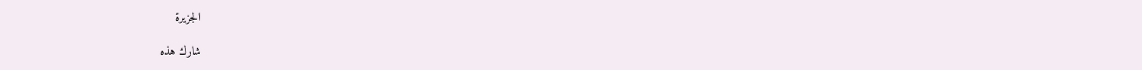الجزيرة

شارك هذه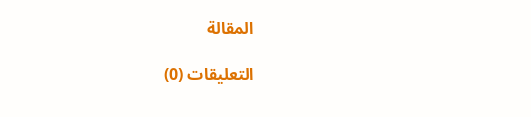المقالة

التعليقات (0)